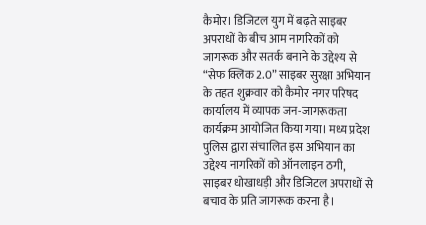कैमोर। डिजिटल युग में बढ़ते साइबर अपराधों के बीच आम नागरिकों को जागरूक और सतर्क बनाने के उद्देश्य से “सेफ क्लिक 2.0” साइबर सुरक्षा अभियान के तहत शुक्रवार को कैमोर नगर परिषद कार्यालय में व्यापक जन-जागरूकता कार्यक्रम आयोजित किया गया। मध्य प्रदेश पुलिस द्वारा संचालित इस अभियान का उद्देश्य नागरिकों को ऑनलाइन ठगी, साइबर धोखाधड़ी और डिजिटल अपराधों से बचाव के प्रति जागरूक करना है।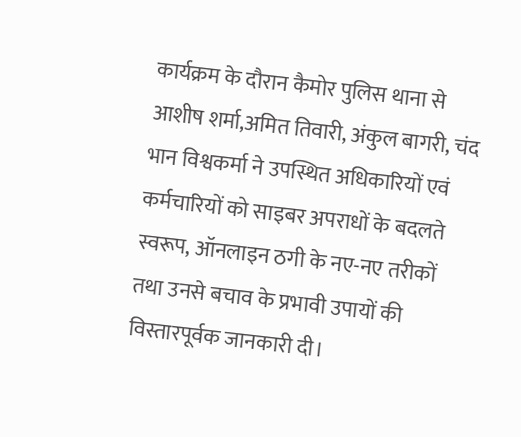कार्यक्रम के दौरान कैमोर पुलिस थाना से आशीष शर्मा,अमित तिवारी, अंकुल बागरी, चंद भान विश्वकर्मा ने उपस्थित अधिकारियों एवं कर्मचारियों को साइबर अपराधों के बदलते स्वरूप, ऑनलाइन ठगी के नए-नए तरीकों तथा उनसे बचाव के प्रभावी उपायों की विस्तारपूर्वक जानकारी दी।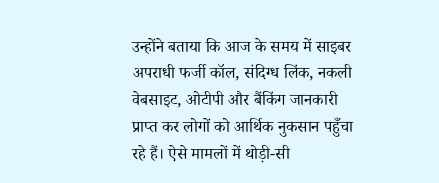उन्होंने बताया कि आज के समय में साइबर अपराधी फर्जी कॉल, संदिग्ध लिंक, नकली वेबसाइट, ओटीपी और बैंकिंग जानकारी प्राप्त कर लोगों को आर्थिक नुकसान पहुँचा रहे हैं। ऐसे मामलों में थोड़ी-सी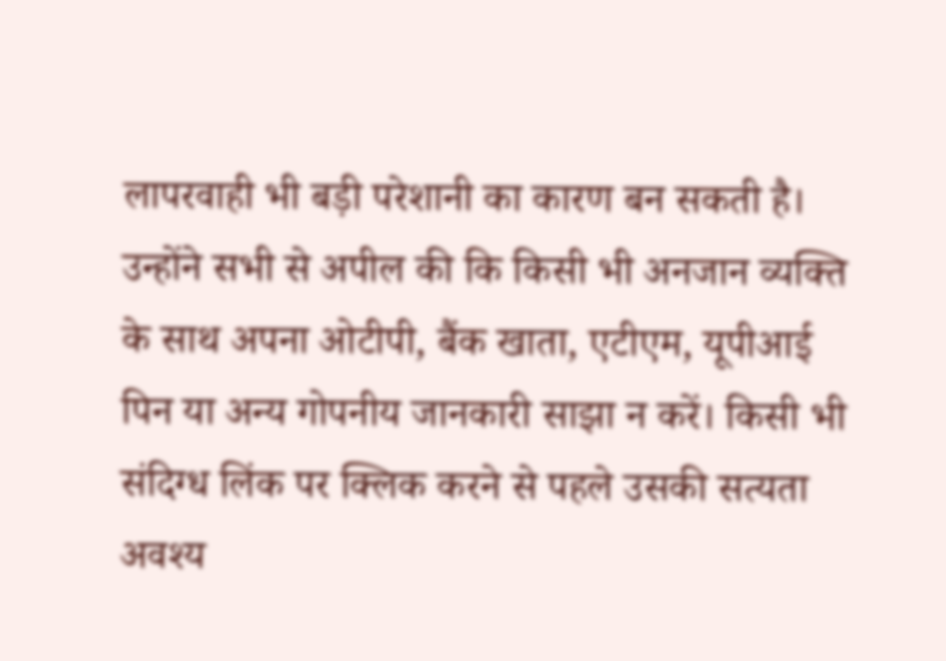लापरवाही भी बड़ी परेशानी का कारण बन सकती है।
उन्होंने सभी से अपील की कि किसी भी अनजान व्यक्ति के साथ अपना ओटीपी, बैंक खाता, एटीएम, यूपीआई पिन या अन्य गोपनीय जानकारी साझा न करें। किसी भी संदिग्ध लिंक पर क्लिक करने से पहले उसकी सत्यता अवश्य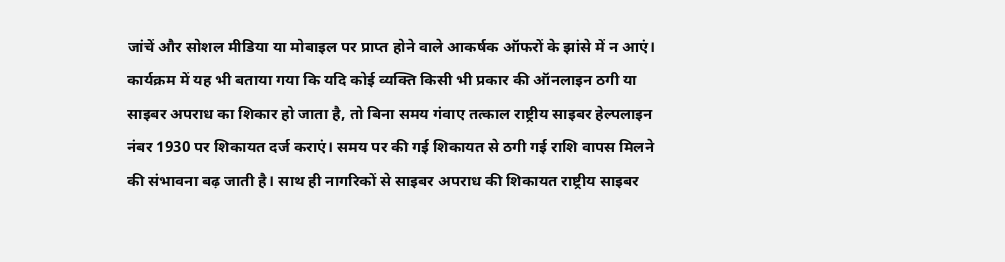जांचें और सोशल मीडिया या मोबाइल पर प्राप्त होने वाले आकर्षक ऑफरों के झांसे में न आएं।
कार्यक्रम में यह भी बताया गया कि यदि कोई व्यक्ति किसी भी प्रकार की ऑनलाइन ठगी या साइबर अपराध का शिकार हो जाता है, तो बिना समय गंवाए तत्काल राष्ट्रीय साइबर हेल्पलाइन नंबर 1930 पर शिकायत दर्ज कराएं। समय पर की गई शिकायत से ठगी गई राशि वापस मिलने की संभावना बढ़ जाती है। साथ ही नागरिकों से साइबर अपराध की शिकायत राष्ट्रीय साइबर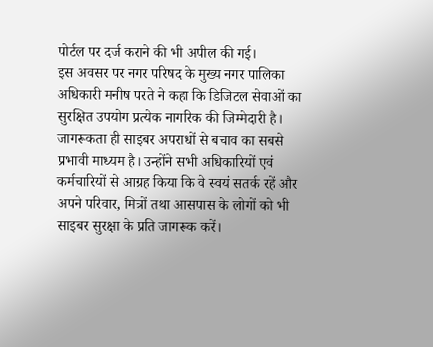पोर्टल पर दर्ज कराने की भी अपील की गई।
इस अवसर पर नगर परिषद के मुख्य नगर पालिका अधिकारी मनीष परते ने कहा कि डिजिटल सेवाओं का सुरक्षित उपयोग प्रत्येक नागरिक की जिम्मेदारी है। जागरूकता ही साइबर अपराधों से बचाव का सबसे प्रभावी माध्यम है। उन्होंने सभी अधिकारियों एवं कर्मचारियों से आग्रह किया कि वे स्वयं सतर्क रहें और अपने परिवार, मित्रों तथा आसपास के लोगों को भी साइबर सुरक्षा के प्रति जागरूक करें।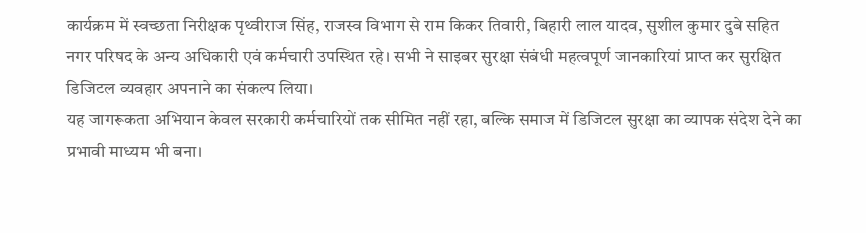कार्यक्रम में स्वच्छता निरीक्षक पृथ्वीराज सिंह, राजस्व विभाग से राम किकर तिवारी, बिहारी लाल यादव, सुशील कुमार दुबे सहित नगर परिषद के अन्य अधिकारी एवं कर्मचारी उपस्थित रहे। सभी ने साइबर सुरक्षा संबंधी महत्वपूर्ण जानकारियां प्राप्त कर सुरक्षित डिजिटल व्यवहार अपनाने का संकल्प लिया।
यह जागरूकता अभियान केवल सरकारी कर्मचारियों तक सीमित नहीं रहा, बल्कि समाज में डिजिटल सुरक्षा का व्यापक संदेश देने का प्रभावी माध्यम भी बना।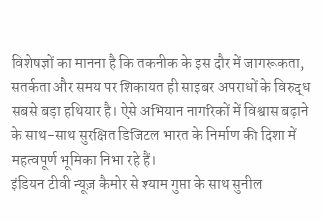विशेषज्ञों का मानना है कि तकनीक के इस दौर में जागरूकता, सतर्कता और समय पर शिकायत ही साइबर अपराधों के विरुद्ध सबसे बड़ा हथियार है। ऐसे अभियान नागरिकों में विश्वास बढ़ाने के साथ-साथ सुरक्षित डिजिटल भारत के निर्माण की दिशा में महत्वपूर्ण भूमिका निभा रहे हैं।
इंडियन टीवी न्यूज़ कैमोर से श्याम गुप्ता के साथ सुनील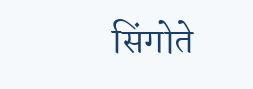सिंगोते